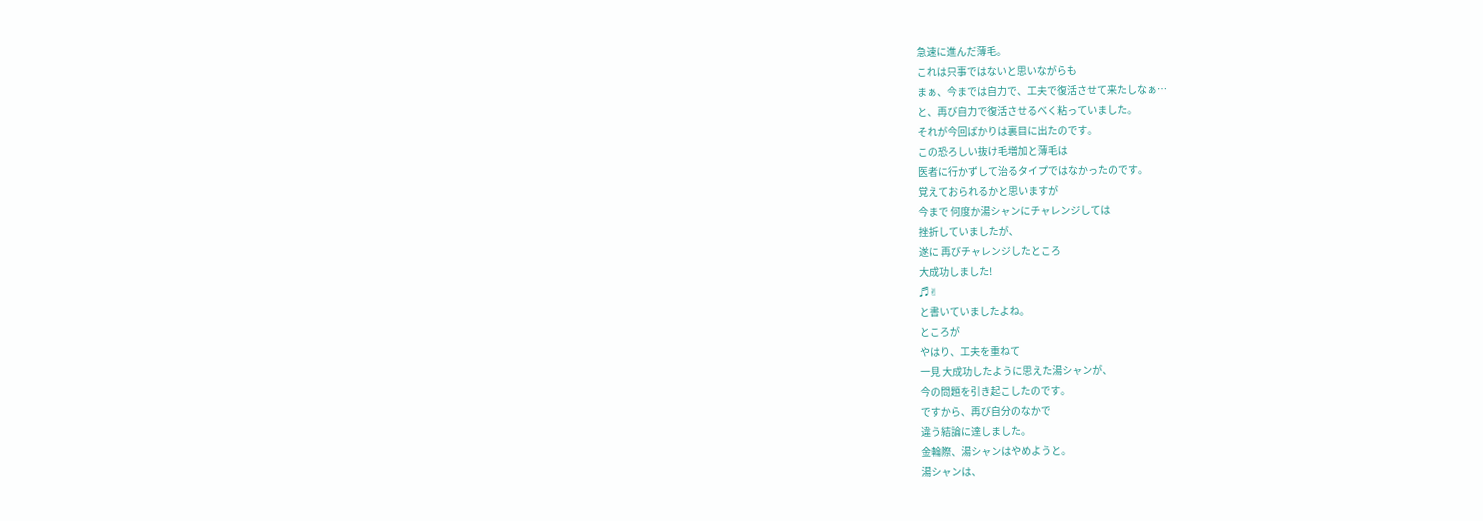急速に進んだ薄毛。
これは只事ではないと思いながらも
まぁ、今までは自力で、工夫で復活させて来たしなぁ…
と、再び自力で復活させるべく粘っていました。
それが今回ばかりは裏目に出たのです。
この恐ろしい抜け毛増加と薄毛は
医者に行かずして治るタイプではなかったのです。
覚えておられるかと思いますが
今まで 何度か湯シャンにチャレンジしては
挫折していましたが、
遂に 再びチャレンジしたところ
大成功しました!
♬✌
と書いていましたよね。
ところが
やはり、工夫を重ねて
一見 大成功したように思えた湯シャンが、
今の問題を引き起こしたのです。
ですから、再び自分のなかで
違う結論に達しました。
金輪際、湯シャンはやめようと。
湯シャンは、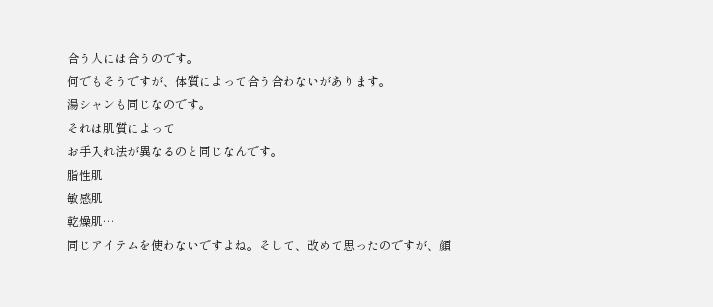合う人には合うのです。
何でもそうですが、体質によって合う合わないがあります。
湯シャンも同じなのです。
それは肌質によって
お手入れ法が異なるのと同じなんです。
脂性肌
敏感肌
乾燥肌…
同じアイテムを使わないですよね。そして、改めて思ったのですが、顔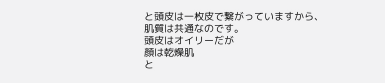と頭皮は一枚皮で繋がっていますから、
肌質は共通なのです。
頭皮はオイリーだが
顔は乾燥肌
と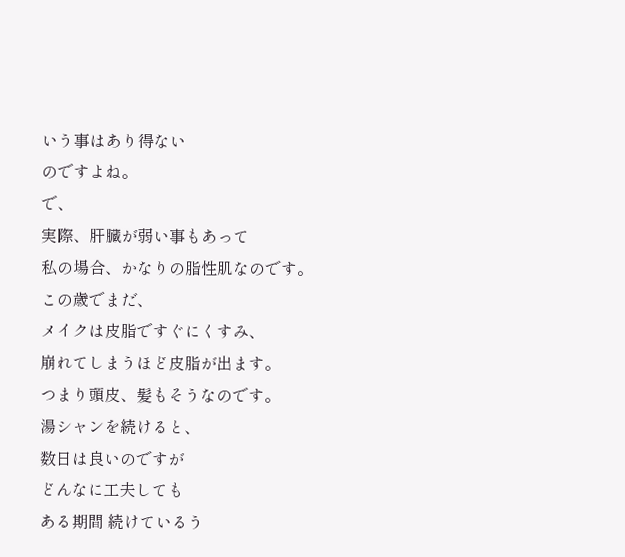いう事はあり得ない
のですよね。
で、
実際、肝臓が弱い事もあって
私の場合、かなりの脂性肌なのです。
この歳でまだ、
メイクは皮脂ですぐにくすみ、
崩れてしまうほど皮脂が出ます。
つまり頭皮、髪もそうなのです。
湯シャンを続けると、
数日は良いのですが
どんなに工夫しても
ある期間 続けているう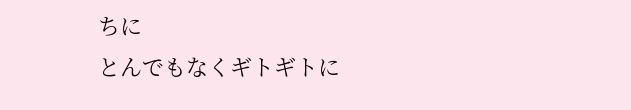ちに
とんでもなくギトギトに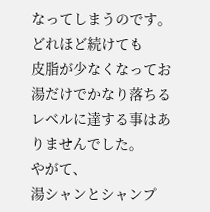なってしまうのです。
どれほど続けても
皮脂が少なくなってお湯だけでかなり落ちるレベルに達する事はありませんでした。
やがて、
湯シャンとシャンプ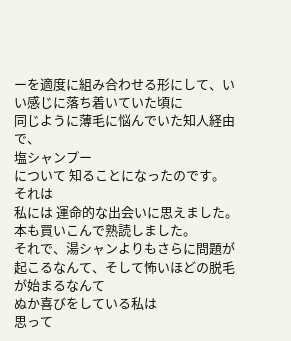ーを適度に組み合わせる形にして、いい感じに落ち着いていた頃に
同じように薄毛に悩んでいた知人経由で、
塩シャンプー
について 知ることになったのです。
それは
私には 運命的な出会いに思えました。
本も買いこんで熟読しました。
それで、湯シャンよりもさらに問題が起こるなんて、そして怖いほどの脱毛が始まるなんて
ぬか喜びをしている私は
思って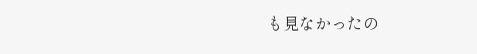も見なかったの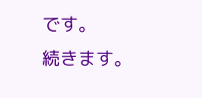です。
続きます。